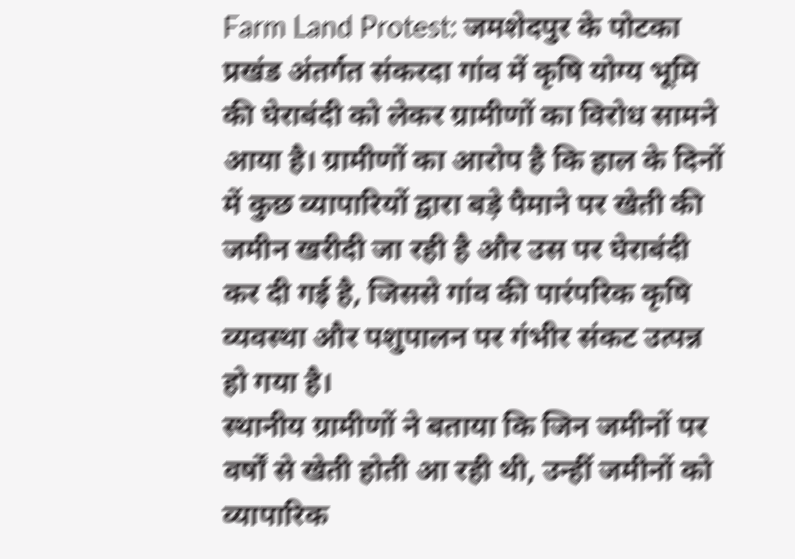Farm Land Protest: जमशेदपुर के पोटका प्रखंड अंतर्गत संकरदा गांव में कृषि योग्य भूमि की घेराबंदी को लेकर ग्रामीणों का विरोध सामने आया है। ग्रामीणों का आरोप है कि हाल के दिनों में कुछ व्यापारियों द्वारा बड़े पैमाने पर खेती की जमीन खरीदी जा रही है और उस पर घेराबंदी कर दी गई है, जिससे गांव की पारंपरिक कृषि व्यवस्था और पशुपालन पर गंभीर संकट उत्पन्न हो गया है।
स्थानीय ग्रामीणों ने बताया कि जिन जमीनों पर वर्षों से खेती होती आ रही थी, उन्हीं जमीनों को व्यापारिक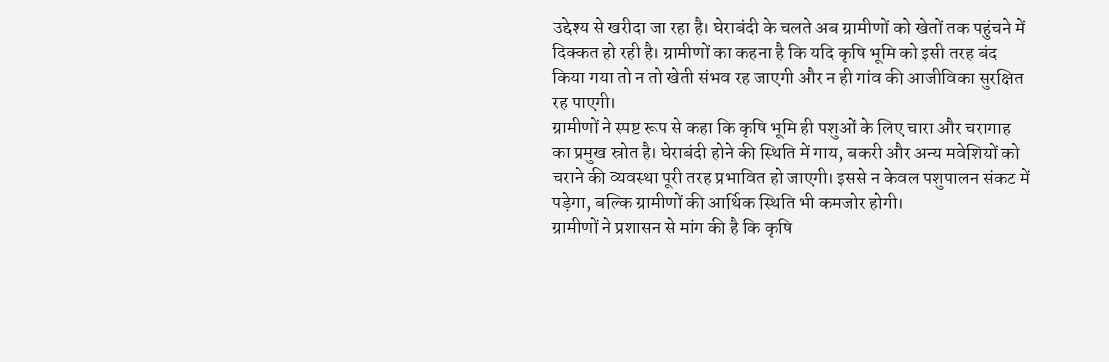उद्देश्य से खरीदा जा रहा है। घेराबंदी के चलते अब ग्रामीणों को खेतों तक पहुंचने में दिक्कत हो रही है। ग्रामीणों का कहना है कि यदि कृषि भूमि को इसी तरह बंद किया गया तो न तो खेती संभव रह जाएगी और न ही गांव की आजीविका सुरक्षित रह पाएगी।
ग्रामीणों ने स्पष्ट रूप से कहा कि कृषि भूमि ही पशुओं के लिए चारा और चरागाह का प्रमुख स्रोत है। घेराबंदी होने की स्थिति में गाय, बकरी और अन्य मवेशियों को चराने की व्यवस्था पूरी तरह प्रभावित हो जाएगी। इससे न केवल पशुपालन संकट में पड़ेगा, बल्कि ग्रामीणों की आर्थिक स्थिति भी कमजोर होगी।
ग्रामीणों ने प्रशासन से मांग की है कि कृषि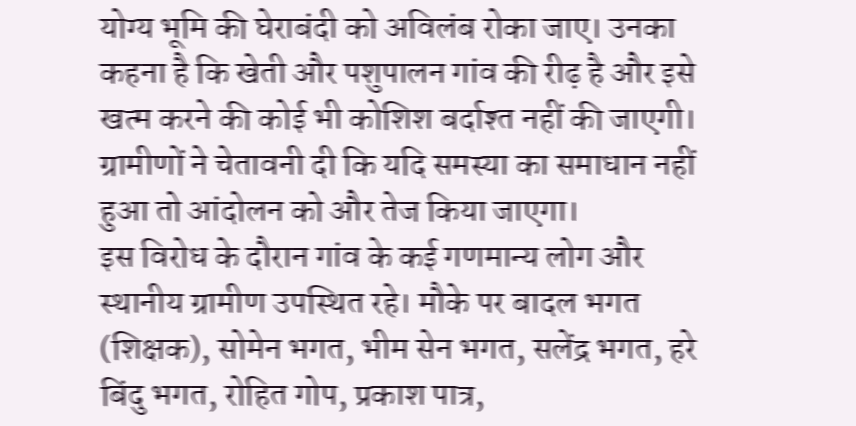योग्य भूमि की घेराबंदी को अविलंब रोका जाए। उनका कहना है कि खेती और पशुपालन गांव की रीढ़ है और इसे खत्म करने की कोई भी कोशिश बर्दाश्त नहीं की जाएगी। ग्रामीणों ने चेतावनी दी कि यदि समस्या का समाधान नहीं हुआ तो आंदोलन को और तेज किया जाएगा।
इस विरोध के दौरान गांव के कई गणमान्य लोग और स्थानीय ग्रामीण उपस्थित रहे। मौके पर बादल भगत (शिक्षक), सोमेन भगत, भीम सेन भगत, सलेंद्र भगत, हरे बिंदु भगत, रोहित गोप, प्रकाश पात्र,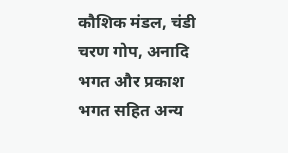कौशिक मंडल, चंडी चरण गोप, अनादि भगत और प्रकाश भगत सहित अन्य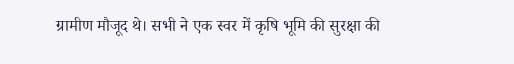ग्रामीण मौजूद थे। सभी ने एक स्वर में कृषि भूमि की सुरक्षा की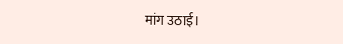मांग उठाई।